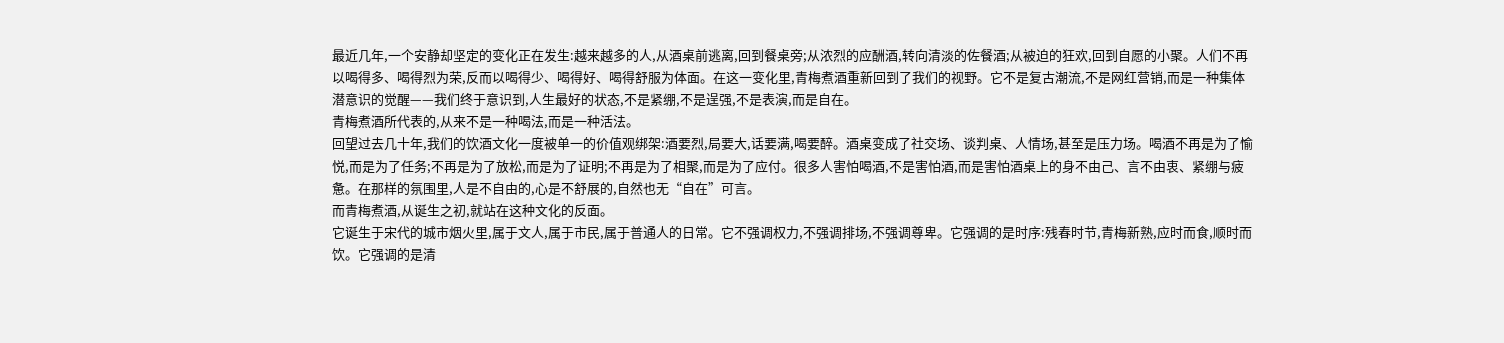最近几年,一个安静却坚定的变化正在发生:越来越多的人,从酒桌前逃离,回到餐桌旁;从浓烈的应酬酒,转向清淡的佐餐酒;从被迫的狂欢,回到自愿的小聚。人们不再以喝得多、喝得烈为荣,反而以喝得少、喝得好、喝得舒服为体面。在这一变化里,青梅煮酒重新回到了我们的视野。它不是复古潮流,不是网红营销,而是一种集体潜意识的觉醒——我们终于意识到,人生最好的状态,不是紧绷,不是逞强,不是表演,而是自在。
青梅煮酒所代表的,从来不是一种喝法,而是一种活法。
回望过去几十年,我们的饮酒文化一度被单一的价值观绑架:酒要烈,局要大,话要满,喝要醉。酒桌变成了社交场、谈判桌、人情场,甚至是压力场。喝酒不再是为了愉悦,而是为了任务;不再是为了放松,而是为了证明;不再是为了相聚,而是为了应付。很多人害怕喝酒,不是害怕酒,而是害怕酒桌上的身不由己、言不由衷、紧绷与疲惫。在那样的氛围里,人是不自由的,心是不舒展的,自然也无“自在”可言。
而青梅煮酒,从诞生之初,就站在这种文化的反面。
它诞生于宋代的城市烟火里,属于文人,属于市民,属于普通人的日常。它不强调权力,不强调排场,不强调尊卑。它强调的是时序:残春时节,青梅新熟,应时而食,顺时而饮。它强调的是清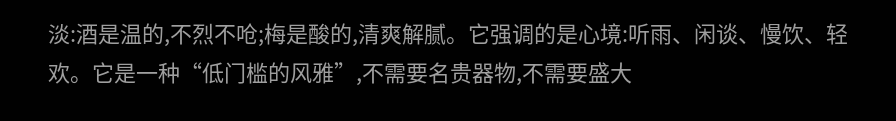淡:酒是温的,不烈不呛;梅是酸的,清爽解腻。它强调的是心境:听雨、闲谈、慢饮、轻欢。它是一种“低门槛的风雅”,不需要名贵器物,不需要盛大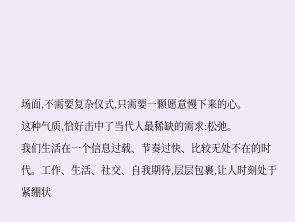场面,不需要复杂仪式,只需要一颗愿意慢下来的心。
这种气质,恰好击中了当代人最稀缺的需求:松弛。
我们生活在一个信息过载、节奏过快、比较无处不在的时代。工作、生活、社交、自我期待,层层包裹,让人时刻处于紧绷状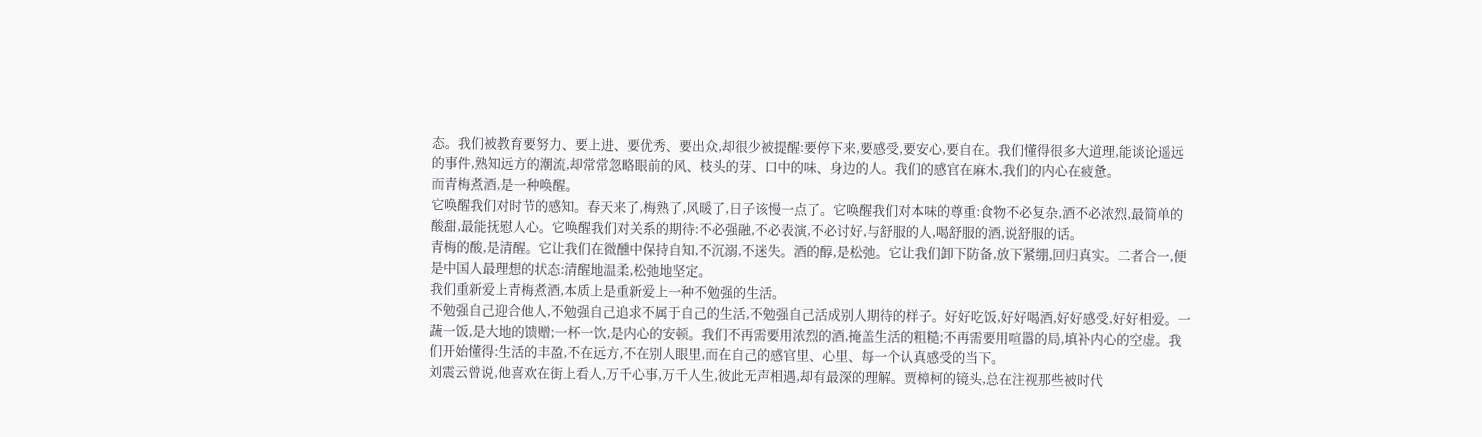态。我们被教育要努力、要上进、要优秀、要出众,却很少被提醒:要停下来,要感受,要安心,要自在。我们懂得很多大道理,能谈论遥远的事件,熟知远方的潮流,却常常忽略眼前的风、枝头的芽、口中的味、身边的人。我们的感官在麻木,我们的内心在疲惫。
而青梅煮酒,是一种唤醒。
它唤醒我们对时节的感知。春天来了,梅熟了,风暖了,日子该慢一点了。它唤醒我们对本味的尊重:食物不必复杂,酒不必浓烈,最简单的酸甜,最能抚慰人心。它唤醒我们对关系的期待:不必强融,不必表演,不必讨好,与舒服的人,喝舒服的酒,说舒服的话。
青梅的酸,是清醒。它让我们在微醺中保持自知,不沉溺,不迷失。酒的醇,是松弛。它让我们卸下防备,放下紧绷,回归真实。二者合一,便是中国人最理想的状态:清醒地温柔,松弛地坚定。
我们重新爱上青梅煮酒,本质上是重新爱上一种不勉强的生活。
不勉强自己迎合他人,不勉强自己追求不属于自己的生活,不勉强自己活成别人期待的样子。好好吃饭,好好喝酒,好好感受,好好相爱。一蔬一饭,是大地的馈赠;一杯一饮,是内心的安顿。我们不再需要用浓烈的酒,掩盖生活的粗糙;不再需要用喧嚣的局,填补内心的空虚。我们开始懂得:生活的丰盈,不在远方,不在别人眼里,而在自己的感官里、心里、每一个认真感受的当下。
刘震云曾说,他喜欢在街上看人,万千心事,万千人生,彼此无声相遇,却有最深的理解。贾樟柯的镜头,总在注视那些被时代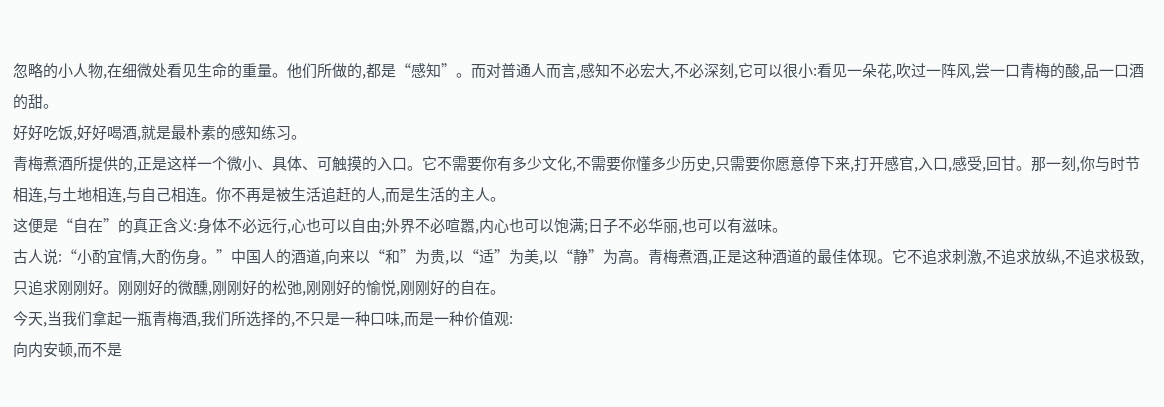忽略的小人物,在细微处看见生命的重量。他们所做的,都是“感知”。而对普通人而言,感知不必宏大,不必深刻,它可以很小:看见一朵花,吹过一阵风,尝一口青梅的酸,品一口酒的甜。
好好吃饭,好好喝酒,就是最朴素的感知练习。
青梅煮酒所提供的,正是这样一个微小、具体、可触摸的入口。它不需要你有多少文化,不需要你懂多少历史,只需要你愿意停下来,打开感官,入口,感受,回甘。那一刻,你与时节相连,与土地相连,与自己相连。你不再是被生活追赶的人,而是生活的主人。
这便是“自在”的真正含义:身体不必远行,心也可以自由;外界不必喧嚣,内心也可以饱满;日子不必华丽,也可以有滋味。
古人说:“小酌宜情,大酌伤身。”中国人的酒道,向来以“和”为贵,以“适”为美,以“静”为高。青梅煮酒,正是这种酒道的最佳体现。它不追求刺激,不追求放纵,不追求极致,只追求刚刚好。刚刚好的微醺,刚刚好的松弛,刚刚好的愉悦,刚刚好的自在。
今天,当我们拿起一瓶青梅酒,我们所选择的,不只是一种口味,而是一种价值观:
向内安顿,而不是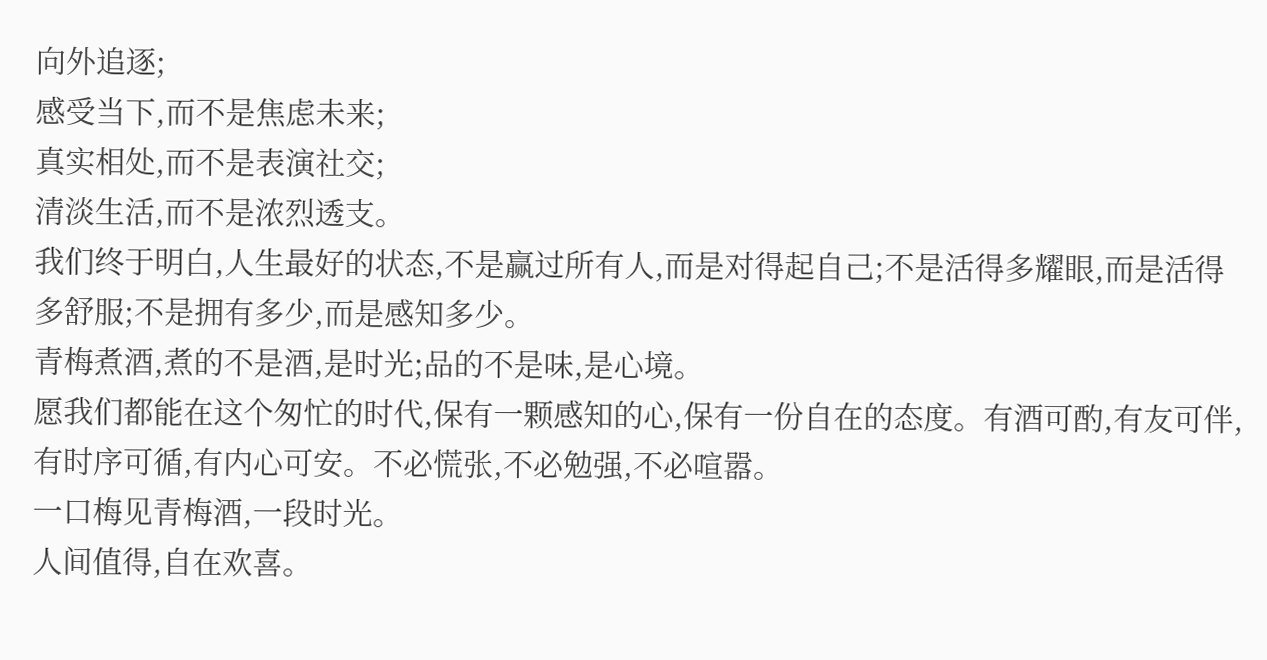向外追逐;
感受当下,而不是焦虑未来;
真实相处,而不是表演社交;
清淡生活,而不是浓烈透支。
我们终于明白,人生最好的状态,不是赢过所有人,而是对得起自己;不是活得多耀眼,而是活得多舒服;不是拥有多少,而是感知多少。
青梅煮酒,煮的不是酒,是时光;品的不是味,是心境。
愿我们都能在这个匆忙的时代,保有一颗感知的心,保有一份自在的态度。有酒可酌,有友可伴,有时序可循,有内心可安。不必慌张,不必勉强,不必喧嚣。
一口梅见青梅酒,一段时光。
人间值得,自在欢喜。